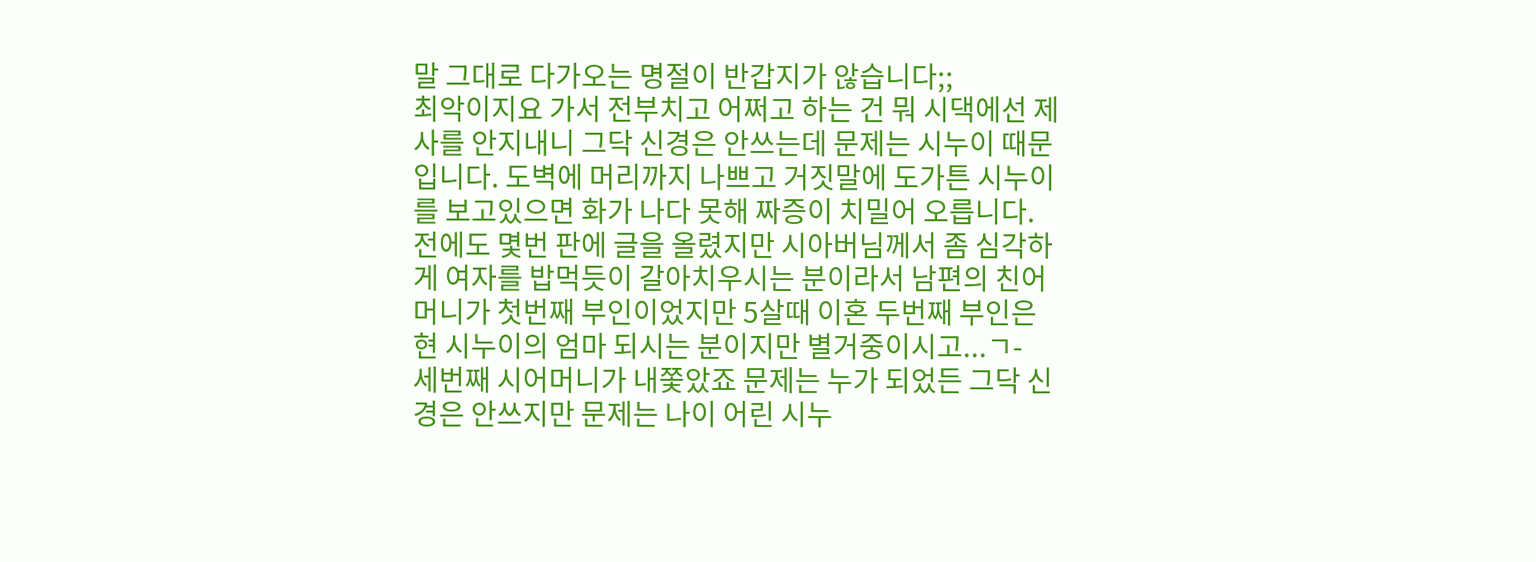말 그대로 다가오는 명절이 반갑지가 않습니다;;
최악이지요 가서 전부치고 어쩌고 하는 건 뭐 시댁에선 제사를 안지내니 그닥 신경은 안쓰는데 문제는 시누이 때문입니다. 도벽에 머리까지 나쁘고 거짓말에 도가튼 시누이를 보고있으면 화가 나다 못해 짜증이 치밀어 오릅니다.
전에도 몇번 판에 글을 올렸지만 시아버님께서 좀 심각하게 여자를 밥먹듯이 갈아치우시는 분이라서 남편의 친어머니가 첫번째 부인이었지만 5살때 이혼 두번째 부인은 현 시누이의 엄마 되시는 분이지만 별거중이시고...ㄱ-
세번째 시어머니가 내쫓았죠 문제는 누가 되었든 그닥 신경은 안쓰지만 문제는 나이 어린 시누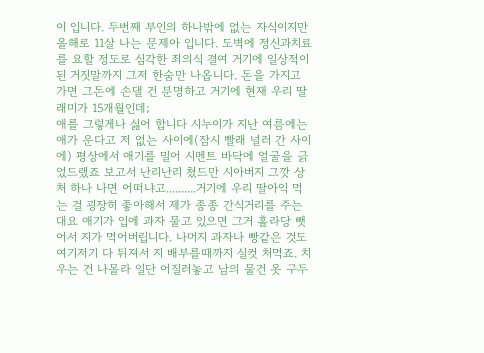이 입니다. 두번째 부인의 하나밖에 없는 자식이지만 올해로 11살 나는 문제아 입니다. 도벽에 정신과치료를 요할 정도로 심각한 죄의식 결여 거기에 일상적이 된 거짓말까지 그저 한숨만 나옵니다. 돈을 가지고 가면 그돈에 손댈 건 분명하고 거기에 현재 우리 딸래미가 15개월인데;
애를 그렇게나 싫어 합니다 시누이가 지난 여름에는 애가 운다고 저 없는 사이에(잠시 빨래 널러 간 사이에) 평상에서 애기를 밀어 시멘트 바닥에 얼굴을 긁었드랬죠 보고서 난리난리 쳤드만 시아버지 그깟 상처 하나 나면 어떠냐고..........거기에 우리 딸아익 먹는 걸 굉장히 좋아해서 제가 종종 간식거리를 주는대요 애기가 입에 과자 물고 있으면 그거 홀라당 뺏어서 지가 먹어버립니다. 나머지 과자나 빵같은 것도 여기저기 다 뒤져서 지 배부를때까지 실컷 처먹죠. 치우는 건 나몰라 일단 어질러놓고 남의 물건 옷 구두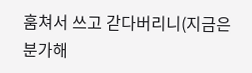훔쳐서 쓰고 갇다버리니(지금은 분가해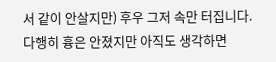서 같이 안살지만) 후우 그저 속만 터집니다. 다행히 흉은 안졌지만 아직도 생각하면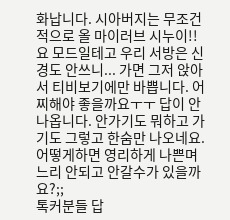화납니다. 시아버지는 무조건적으로 올 마이러브 시누이!! 요 모드일테고 우리 서방은 신경도 안쓰니... 가면 그저 앉아서 티비보기에만 바쁩니다. 어찌해야 좋을까요ㅜㅜ 답이 안나옵니다. 안가기도 뭐하고 가기도 그렇고 한숨만 나오네요.
어떻게하면 영리하게 나쁜며느리 안되고 안갈수가 있을까요?;;
톡커분들 답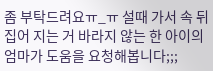좀 부탁드려요ㅠ_ㅠ 설때 가서 속 뒤집어 지는 거 바라지 않는 한 아이의 엄마가 도움을 요청해봅니다;;;